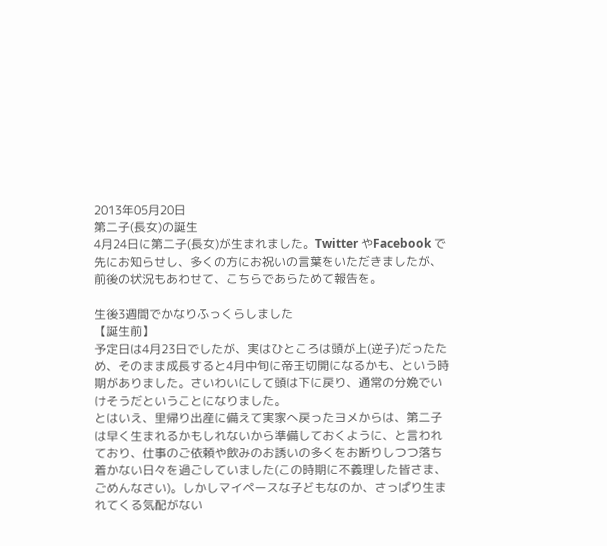2013年05月20日
第二子(長女)の誕生
4月24日に第二子(長女)が生まれました。Twitter やFacebook で先にお知らせし、多くの方にお祝いの言葉をいただきましたが、前後の状況もあわせて、こちらであらためて報告を。

生後3週間でかなりふっくらしました
【誕生前】
予定日は4月23日でしたが、実はひところは頭が上(逆子)だったため、そのまま成長すると4月中旬に帝王切開になるかも、という時期がありました。さいわいにして頭は下に戻り、通常の分娩でいけそうだということになりました。
とはいえ、里帰り出産に備えて実家へ戻ったヨメからは、第二子は早く生まれるかもしれないから準備しておくように、と言われており、仕事のご依頼や飲みのお誘いの多くをお断りしつつ落ち着かない日々を過ごしていました(この時期に不義理した皆さま、ごめんなさい)。しかしマイペースな子どもなのか、さっぱり生まれてくる気配がない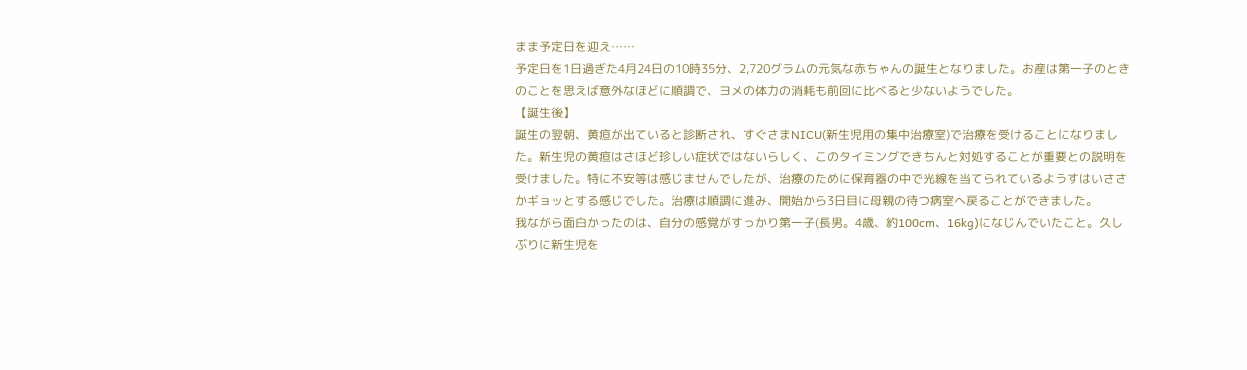まま予定日を迎え……
予定日を1日過ぎた4月24日の10時35分、2,720グラムの元気な赤ちゃんの誕生となりました。お産は第一子のときのことを思えば意外なほどに順調で、ヨメの体力の消耗も前回に比べると少ないようでした。
【誕生後】
誕生の翌朝、黄疸が出ていると診断され、すぐさまNICU(新生児用の集中治療室)で治療を受けることになりました。新生児の黄疸はさほど珍しい症状ではないらしく、このタイミングできちんと対処することが重要との説明を受けました。特に不安等は感じませんでしたが、治療のために保育器の中で光線を当てられているようすはいささかギョッとする感じでした。治療は順調に進み、開始から3日目に母親の待つ病室へ戻ることができました。
我ながら面白かったのは、自分の感覚がすっかり第一子(長男。4歳、約100cm、16kg)になじんでいたこと。久しぶりに新生児を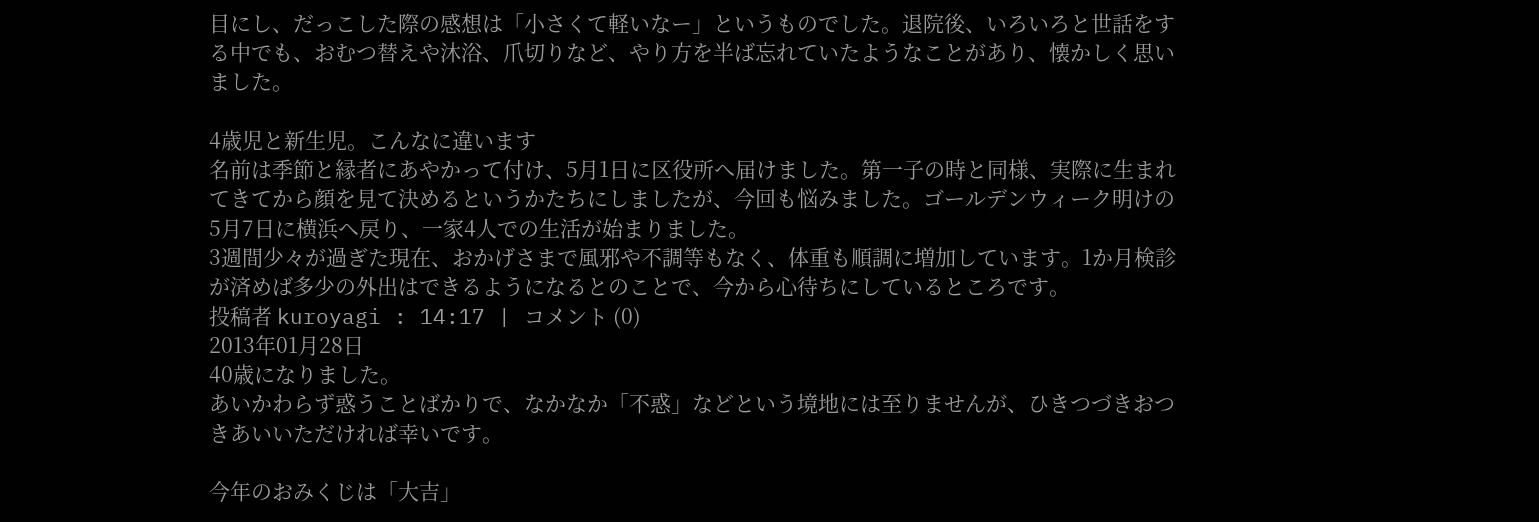目にし、だっこした際の感想は「小さくて軽いなー」というものでした。退院後、いろいろと世話をする中でも、おむつ替えや沐浴、爪切りなど、やり方を半ば忘れていたようなことがあり、懐かしく思いました。

4歳児と新生児。こんなに違います
名前は季節と縁者にあやかって付け、5月1日に区役所へ届けました。第一子の時と同様、実際に生まれてきてから顔を見て決めるというかたちにしましたが、今回も悩みました。ゴールデンウィーク明けの5月7日に横浜へ戻り、一家4人での生活が始まりました。
3週間少々が過ぎた現在、おかげさまで風邪や不調等もなく、体重も順調に増加しています。1か月検診が済めば多少の外出はできるようになるとのことで、今から心待ちにしているところです。
投稿者 kuroyagi : 14:17 | コメント (0)
2013年01月28日
40歳になりました。
あいかわらず惑うことばかりで、なかなか「不惑」などという境地には至りませんが、ひきつづきおつきあいいただければ幸いです。

今年のおみくじは「大吉」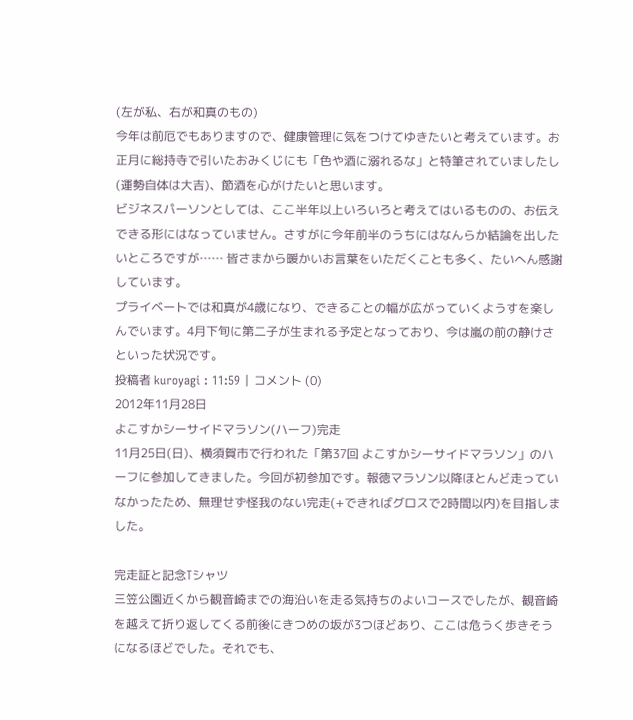(左が私、右が和真のもの)
今年は前厄でもありますので、健康管理に気をつけてゆきたいと考えています。お正月に総持寺で引いたおみくじにも「色や酒に溺れるな」と特筆されていましたし(運勢自体は大吉)、節酒を心がけたいと思います。
ビジネスパーソンとしては、ここ半年以上いろいろと考えてはいるものの、お伝えできる形にはなっていません。さすがに今年前半のうちにはなんらか結論を出したいところですが…… 皆さまから暖かいお言葉をいただくことも多く、たいへん感謝しています。
プライベートでは和真が4歳になり、できることの幅が広がっていくようすを楽しんでいます。4月下旬に第二子が生まれる予定となっており、今は嵐の前の静けさといった状況です。
投稿者 kuroyagi : 11:59 | コメント (0)
2012年11月28日
よこすかシーサイドマラソン(ハーフ)完走
11月25日(日)、横須賀市で行われた「第37回 よこすかシーサイドマラソン」のハーフに参加してきました。今回が初参加です。報徳マラソン以降ほとんど走っていなかったため、無理せず怪我のない完走(+できればグロスで2時間以内)を目指しました。

完走証と記念Tシャツ
三笠公園近くから観音崎までの海沿いを走る気持ちのよいコースでしたが、観音崎を越えて折り返してくる前後にきつめの坂が3つほどあり、ここは危うく歩きそうになるほどでした。それでも、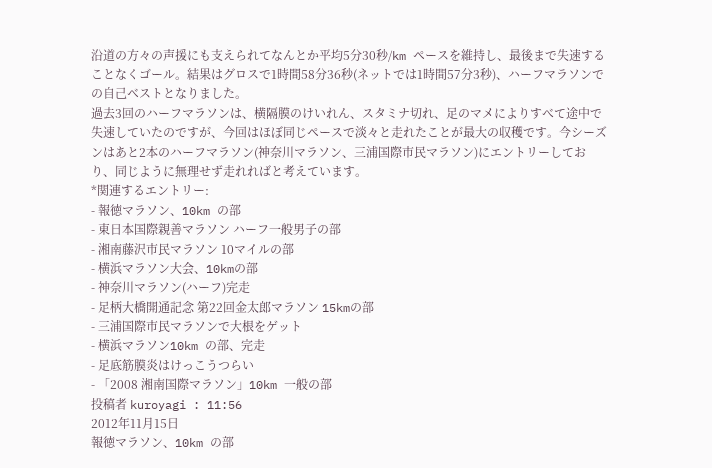沿道の方々の声援にも支えられてなんとか平均5分30秒/km ペースを維持し、最後まで失速することなくゴール。結果はグロスで1時間58分36秒(ネットでは1時間57分3秒)、ハーフマラソンでの自己ベストとなりました。
過去3回のハーフマラソンは、横隔膜のけいれん、スタミナ切れ、足のマメによりすべて途中で失速していたのですが、今回はほぼ同じペースで淡々と走れたことが最大の収穫です。今シーズンはあと2本のハーフマラソン(神奈川マラソン、三浦国際市民マラソン)にエントリーしており、同じように無理せず走れればと考えています。
*関連するエントリー:
- 報徳マラソン、10km の部
- 東日本国際親善マラソン ハーフ一般男子の部
- 湘南藤沢市民マラソン 10マイルの部
- 横浜マラソン大会、10kmの部
- 神奈川マラソン(ハーフ)完走
- 足柄大橋開通記念 第22回金太郎マラソン 15kmの部
- 三浦国際市民マラソンで大根をゲット
- 横浜マラソン10km の部、完走
- 足底筋膜炎はけっこうつらい
- 「2008 湘南国際マラソン」10km 一般の部
投稿者 kuroyagi : 11:56
2012年11月15日
報徳マラソン、10km の部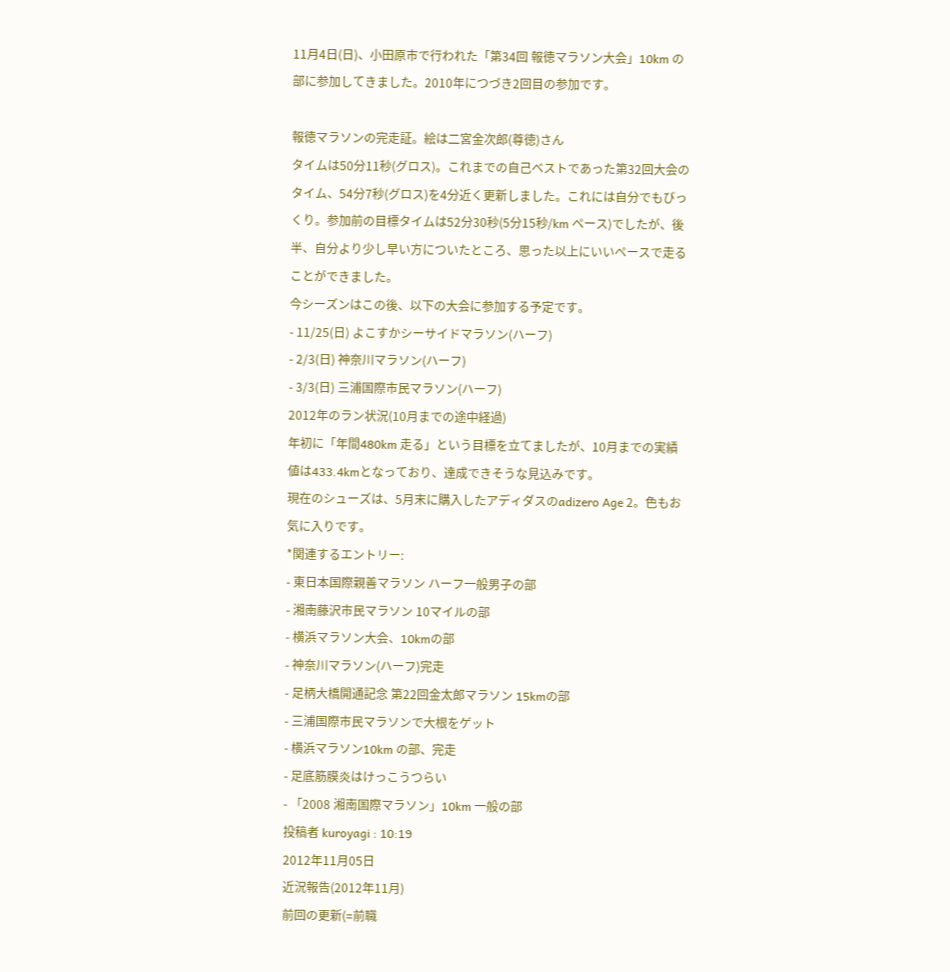11月4日(日)、小田原市で行われた「第34回 報徳マラソン大会」10km の部に参加してきました。2010年につづき2回目の参加です。

報徳マラソンの完走証。絵は二宮金次郎(尊徳)さん
タイムは50分11秒(グロス)。これまでの自己ベストであった第32回大会のタイム、54分7秒(グロス)を4分近く更新しました。これには自分でもびっくり。参加前の目標タイムは52分30秒(5分15秒/km ペース)でしたが、後半、自分より少し早い方についたところ、思った以上にいいペースで走ることができました。
今シーズンはこの後、以下の大会に参加する予定です。
- 11/25(日) よこすかシーサイドマラソン(ハーフ)
- 2/3(日) 神奈川マラソン(ハーフ)
- 3/3(日) 三浦国際市民マラソン(ハーフ)
2012年のラン状況(10月までの途中経過)
年初に「年間480km 走る」という目標を立てましたが、10月までの実績値は433.4kmとなっており、達成できそうな見込みです。
現在のシューズは、5月末に購入したアディダスのadizero Age 2。色もお気に入りです。
*関連するエントリー:
- 東日本国際親善マラソン ハーフ一般男子の部
- 湘南藤沢市民マラソン 10マイルの部
- 横浜マラソン大会、10kmの部
- 神奈川マラソン(ハーフ)完走
- 足柄大橋開通記念 第22回金太郎マラソン 15kmの部
- 三浦国際市民マラソンで大根をゲット
- 横浜マラソン10km の部、完走
- 足底筋膜炎はけっこうつらい
- 「2008 湘南国際マラソン」10km 一般の部
投稿者 kuroyagi : 10:19
2012年11月05日
近況報告(2012年11月)
前回の更新(=前職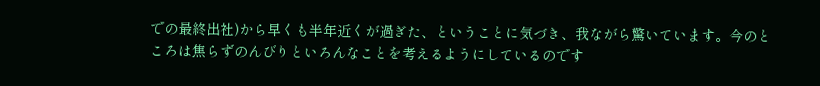での最終出社)から早くも半年近くが過ぎた、ということに気づき、我ながら驚いています。今のところは焦らずのんびりといろんなことを考えるようにしているのです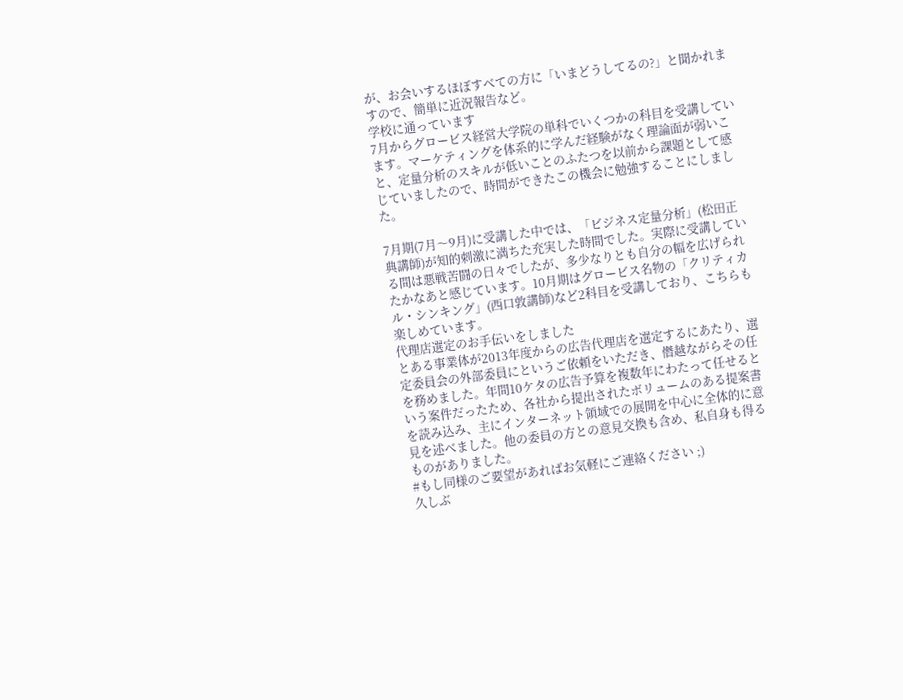が、お会いするほぼすべての方に「いまどうしてるの?」と聞かれますので、簡単に近況報告など。
学校に通っています
7月からグロービス経営大学院の単科でいくつかの科目を受講しています。マーケティングを体系的に学んだ経験がなく理論面が弱いこと、定量分析のスキルが低いことのふたつを以前から課題として感じていましたので、時間ができたこの機会に勉強することにしました。

7月期(7月〜9月)に受講した中では、「ビジネス定量分析」(松田正典講師)が知的刺激に満ちた充実した時間でした。実際に受講している間は悪戦苦闘の日々でしたが、多少なりとも自分の幅を広げられたかなあと感じています。10月期はグロービス名物の「クリティカル・シンキング」(西口敦講師)など2科目を受講しており、こちらも楽しめています。
代理店選定のお手伝いをしました
とある事業体が2013年度からの広告代理店を選定するにあたり、選定委員会の外部委員にというご依頼をいただき、僭越ながらその任を務めました。年間10ケタの広告予算を複数年にわたって任せるという案件だったため、各社から提出されたボリュームのある提案書を読み込み、主にインターネット領域での展開を中心に全体的に意見を述べました。他の委員の方との意見交換も含め、私自身も得るものがありました。
#もし同様のご要望があればお気軽にご連絡ください ;)
久しぶ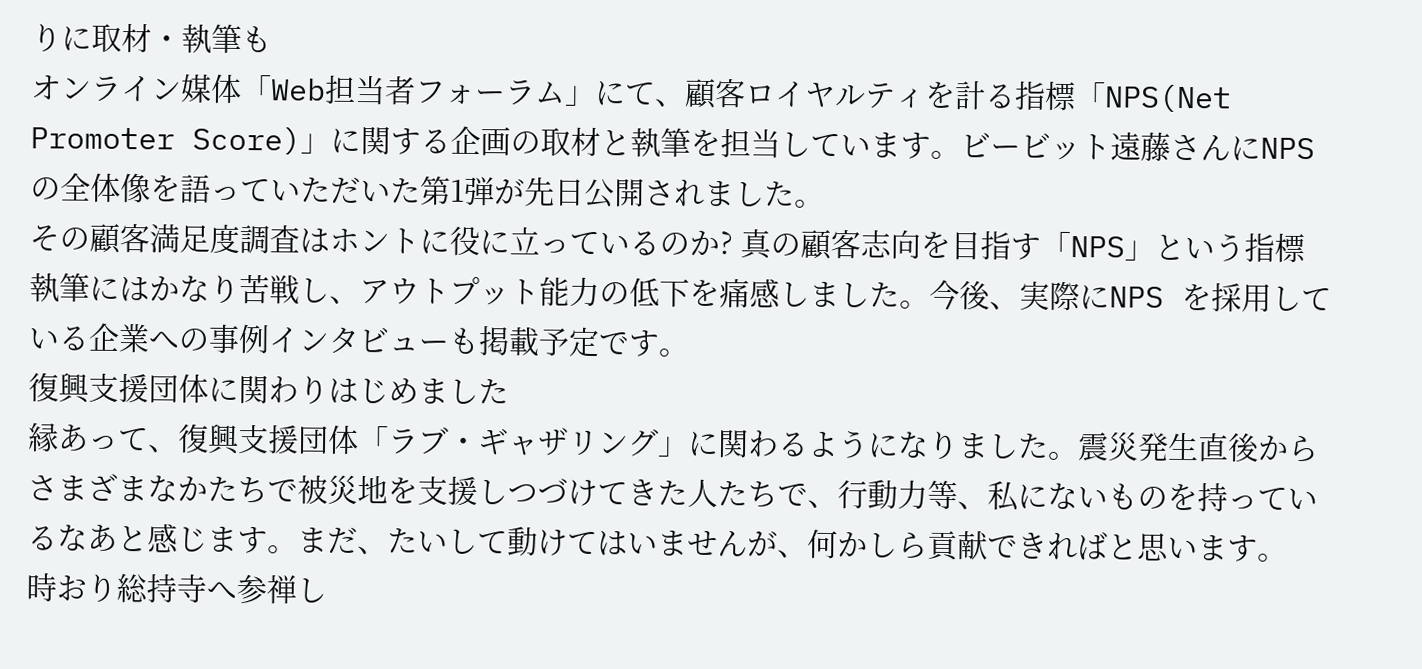りに取材・執筆も
オンライン媒体「Web担当者フォーラム」にて、顧客ロイヤルティを計る指標「NPS(Net Promoter Score)」に関する企画の取材と執筆を担当しています。ビービット遠藤さんにNPS の全体像を語っていただいた第1弾が先日公開されました。
その顧客満足度調査はホントに役に立っているのか? 真の顧客志向を目指す「NPS」という指標
執筆にはかなり苦戦し、アウトプット能力の低下を痛感しました。今後、実際にNPS を採用している企業への事例インタビューも掲載予定です。
復興支援団体に関わりはじめました
縁あって、復興支援団体「ラブ・ギャザリング」に関わるようになりました。震災発生直後からさまざまなかたちで被災地を支援しつづけてきた人たちで、行動力等、私にないものを持っているなあと感じます。まだ、たいして動けてはいませんが、何かしら貢献できればと思います。
時おり総持寺へ参禅し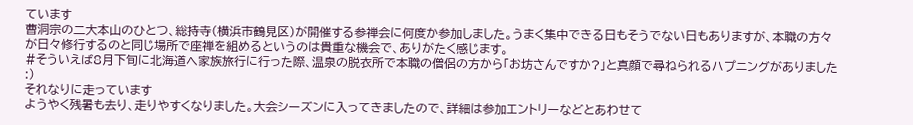ています
曹洞宗の二大本山のひとつ、総持寺(横浜市鶴見区)が開催する参禅会に何度か参加しました。うまく集中できる日もそうでない日もありますが、本職の方々が日々修行するのと同じ場所で座禅を組めるというのは貴重な機会で、ありがたく感じます。
#そういえば8月下旬に北海道へ家族旅行に行った際、温泉の脱衣所で本職の僧侶の方から「お坊さんですか?」と真顔で尋ねられるハプニングがありました :)
それなりに走っています
ようやく残暑も去り、走りやすくなりました。大会シーズンに入ってきましたので、詳細は参加エントリーなどとあわせて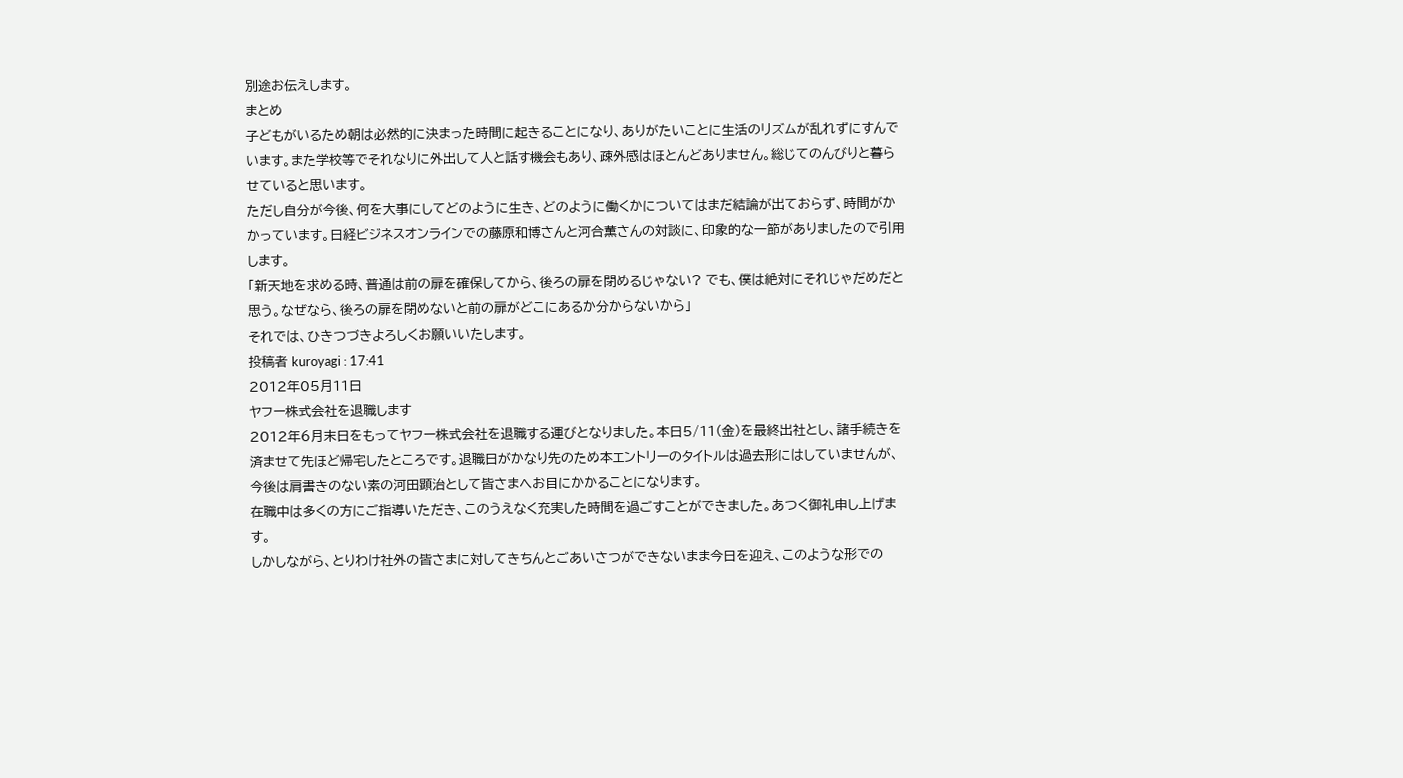別途お伝えします。
まとめ
子どもがいるため朝は必然的に決まった時間に起きることになり、ありがたいことに生活のリズムが乱れずにすんでいます。また学校等でそれなりに外出して人と話す機会もあり、疎外感はほとんどありません。総じてのんびりと暮らせていると思います。
ただし自分が今後、何を大事にしてどのように生き、どのように働くかについてはまだ結論が出ておらず、時間がかかっています。日経ビジネスオンラインでの藤原和博さんと河合薫さんの対談に、印象的な一節がありましたので引用します。
「新天地を求める時、普通は前の扉を確保してから、後ろの扉を閉めるじゃない? でも、僕は絶対にそれじゃだめだと思う。なぜなら、後ろの扉を閉めないと前の扉がどこにあるか分からないから」
それでは、ひきつづきよろしくお願いいたします。
投稿者 kuroyagi : 17:41
2012年05月11日
ヤフー株式会社を退職します
2012年6月末日をもってヤフー株式会社を退職する運びとなりました。本日5/11(金)を最終出社とし、諸手続きを済ませて先ほど帰宅したところです。退職日がかなり先のため本エントリーのタイトルは過去形にはしていませんが、今後は肩書きのない素の河田顕治として皆さまへお目にかかることになります。
在職中は多くの方にご指導いただき、このうえなく充実した時間を過ごすことができました。あつく御礼申し上げます。
しかしながら、とりわけ社外の皆さまに対してきちんとごあいさつができないまま今日を迎え、このような形での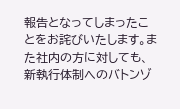報告となってしまったことをお詫びいたします。また社内の方に対しても、新執行体制へのバトンゾ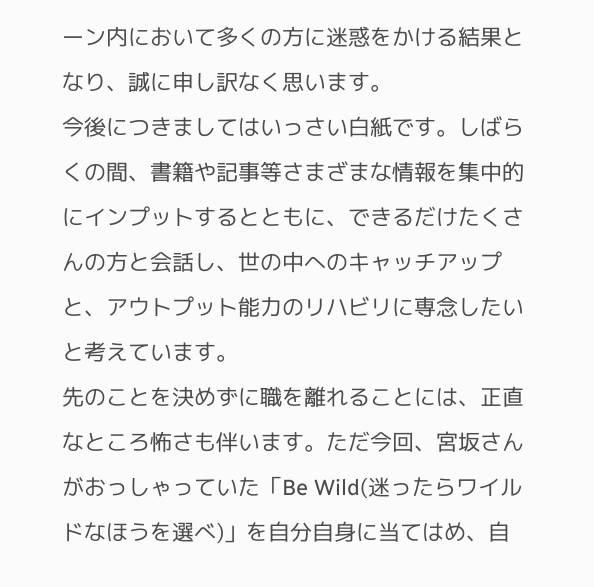ーン内において多くの方に迷惑をかける結果となり、誠に申し訳なく思います。
今後につきましてはいっさい白紙です。しばらくの間、書籍や記事等さまざまな情報を集中的にインプットするとともに、できるだけたくさんの方と会話し、世の中へのキャッチアップと、アウトプット能力のリハビリに専念したいと考えています。
先のことを決めずに職を離れることには、正直なところ怖さも伴います。ただ今回、宮坂さんがおっしゃっていた「Be Wild(迷ったらワイルドなほうを選べ)」を自分自身に当てはめ、自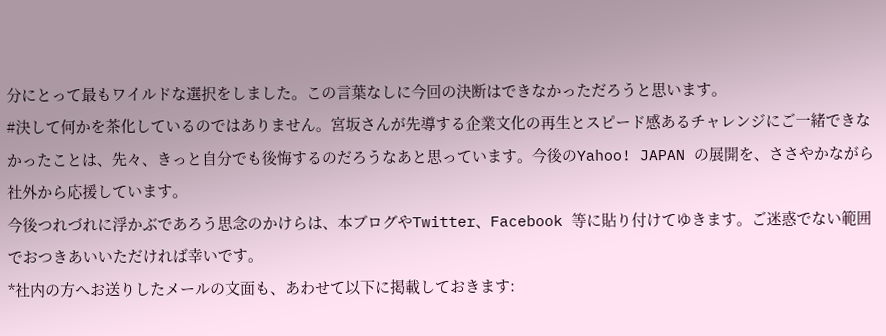分にとって最もワイルドな選択をしました。この言葉なしに今回の決断はできなかっただろうと思います。
#決して何かを茶化しているのではありません。宮坂さんが先導する企業文化の再生とスピード感あるチャレンジにご一緒できなかったことは、先々、きっと自分でも後悔するのだろうなあと思っています。今後のYahoo! JAPAN の展開を、ささやかながら社外から応援しています。
今後つれづれに浮かぶであろう思念のかけらは、本ブログやTwitter、Facebook 等に貼り付けてゆきます。ご迷惑でない範囲でおつきあいいただければ幸いです。
*社内の方へお送りしたメールの文面も、あわせて以下に掲載しておきます: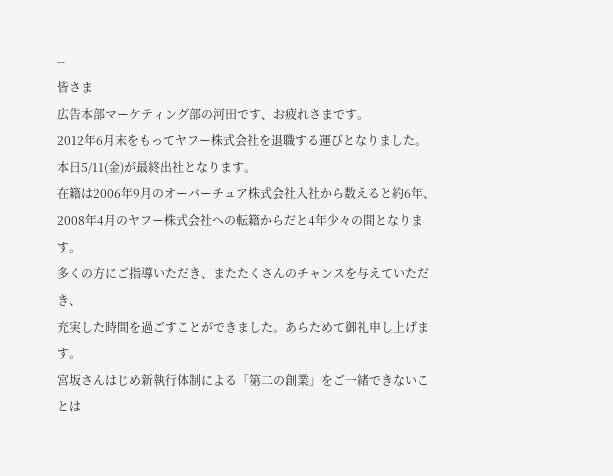--
皆さま
広告本部マーケティング部の河田です、お疲れさまです。
2012年6月末をもってヤフー株式会社を退職する運びとなりました。
本日5/11(金)が最終出社となります。
在籍は2006年9月のオーバーチュア株式会社入社から数えると約6年、
2008年4月のヤフー株式会社への転籍からだと4年少々の間となります。
多くの方にご指導いただき、またたくさんのチャンスを与えていただき、
充実した時間を過ごすことができました。あらためて御礼申し上げます。
宮坂さんはじめ新執行体制による「第二の創業」をご一緒できないことは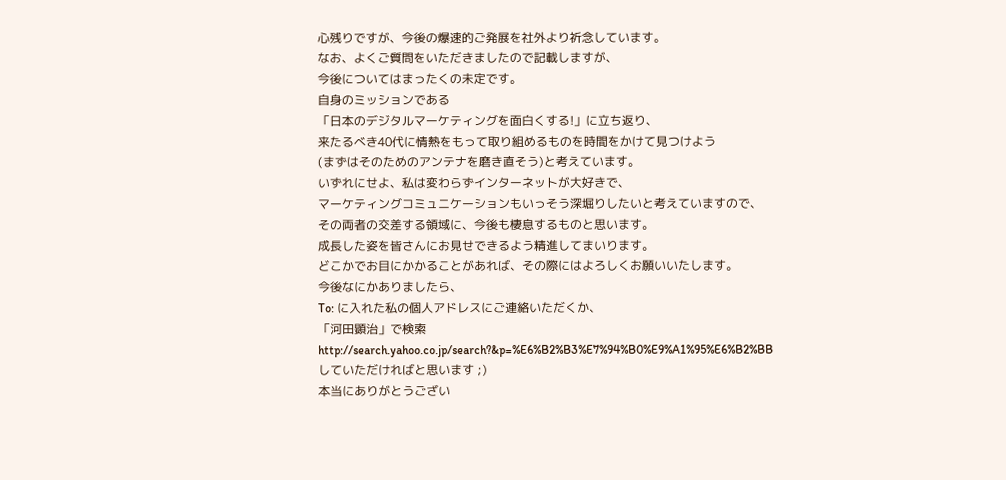心残りですが、今後の爆速的ご発展を社外より祈念しています。
なお、よくご質問をいただきましたので記載しますが、
今後についてはまったくの未定です。
自身のミッションである
「日本のデジタルマーケティングを面白くする!」に立ち返り、
来たるべき40代に情熱をもって取り組めるものを時間をかけて見つけよう
(まずはそのためのアンテナを磨き直そう)と考えています。
いずれにせよ、私は変わらずインターネットが大好きで、
マーケティングコミュニケーションもいっそう深堀りしたいと考えていますので、
その両者の交差する領域に、今後も棲息するものと思います。
成長した姿を皆さんにお見せできるよう精進してまいります。
どこかでお目にかかることがあれば、その際にはよろしくお願いいたします。
今後なにかありましたら、
To: に入れた私の個人アドレスにご連絡いただくか、
「河田顕治」で検索
http://search.yahoo.co.jp/search?&p=%E6%B2%B3%E7%94%B0%E9%A1%95%E6%B2%BB
していただければと思います ;)
本当にありがとうござい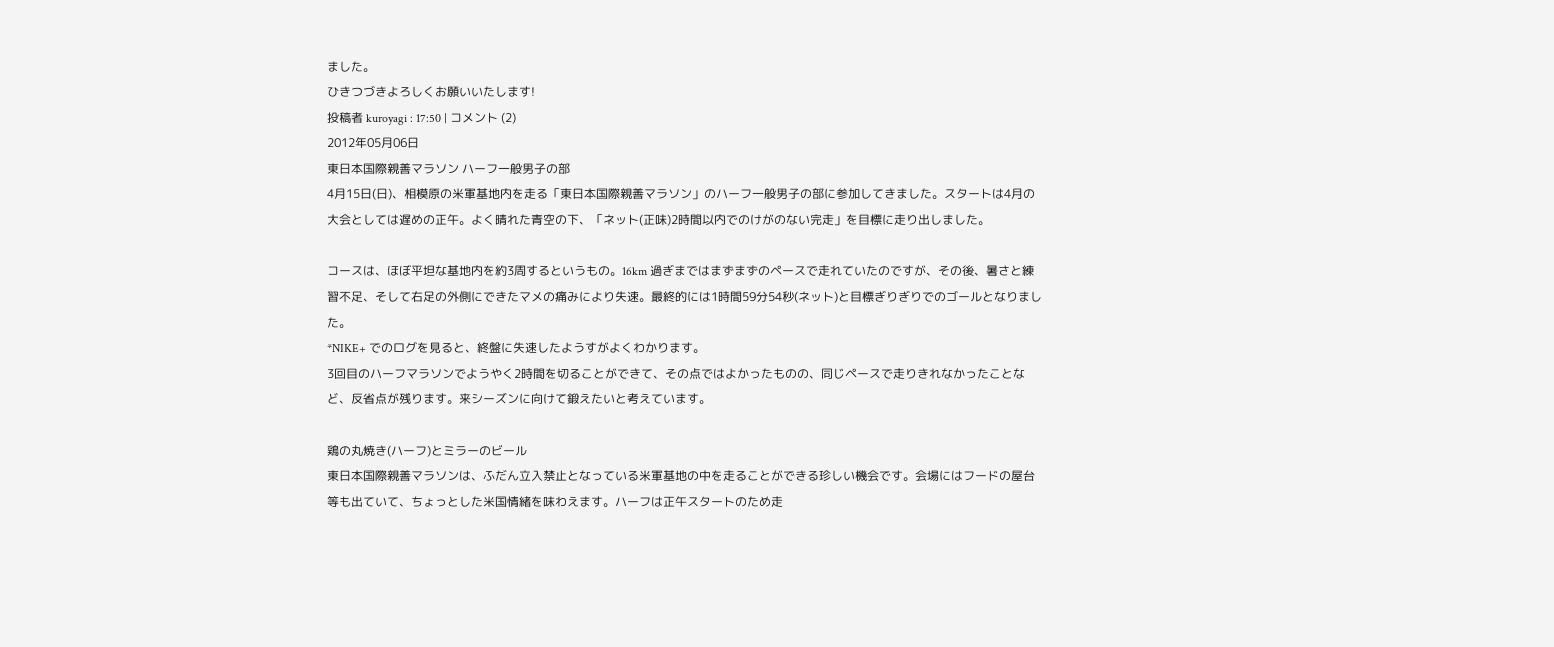ました。
ひきつづきよろしくお願いいたします!
投稿者 kuroyagi : 17:50 | コメント (2)
2012年05月06日
東日本国際親善マラソン ハーフ一般男子の部
4月15日(日)、相模原の米軍基地内を走る「東日本国際親善マラソン」のハーフ一般男子の部に参加してきました。スタートは4月の大会としては遅めの正午。よく晴れた青空の下、「ネット(正味)2時間以内でのけがのない完走」を目標に走り出しました。

コースは、ほぼ平坦な基地内を約3周するというもの。16km 過ぎまではまずまずのペースで走れていたのですが、その後、暑さと練習不足、そして右足の外側にできたマメの痛みにより失速。最終的には1時間59分54秒(ネット)と目標ぎりぎりでのゴールとなりました。
*NIKE+ でのログを見ると、終盤に失速したようすがよくわかります。
3回目のハーフマラソンでようやく2時間を切ることができて、その点ではよかったものの、同じペースで走りきれなかったことなど、反省点が残ります。来シーズンに向けて鍛えたいと考えています。

鶏の丸焼き(ハーフ)とミラーのビール
東日本国際親善マラソンは、ふだん立入禁止となっている米軍基地の中を走ることができる珍しい機会です。会場にはフードの屋台等も出ていて、ちょっとした米国情緒を味わえます。ハーフは正午スタートのため走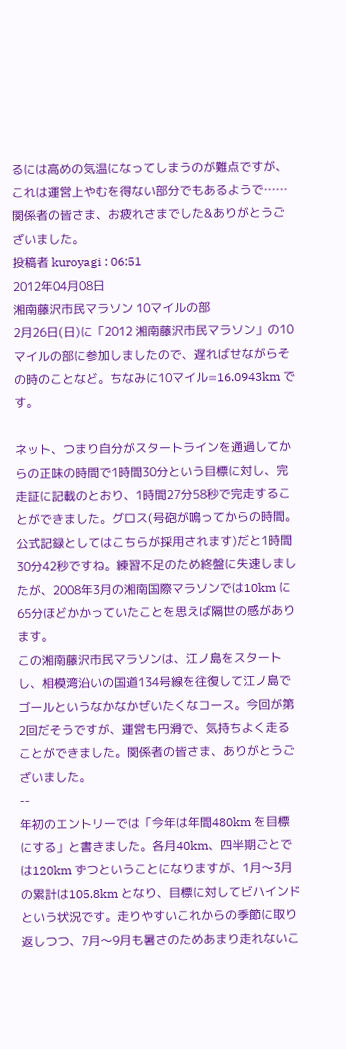るには高めの気温になってしまうのが難点ですが、これは運営上やむを得ない部分でもあるようで……関係者の皆さま、お疲れさまでした&ありがとうございました。
投稿者 kuroyagi : 06:51
2012年04月08日
湘南藤沢市民マラソン 10マイルの部
2月26日(日)に「2012 湘南藤沢市民マラソン」の10マイルの部に参加しましたので、遅ればせながらその時のことなど。ちなみに10マイル=16.0943km です。

ネット、つまり自分がスタートラインを通過してからの正味の時間で1時間30分という目標に対し、完走証に記載のとおり、1時間27分58秒で完走することができました。グロス(号砲が鳴ってからの時間。公式記録としてはこちらが採用されます)だと1時間30分42秒ですね。練習不足のため終盤に失速しましたが、2008年3月の湘南国際マラソンでは10km に65分ほどかかっていたことを思えば隔世の感があります。
この湘南藤沢市民マラソンは、江ノ島をスタートし、相模湾沿いの国道134号線を往復して江ノ島でゴールというなかなかぜいたくなコース。今回が第2回だそうですが、運営も円滑で、気持ちよく走ることができました。関係者の皆さま、ありがとうございました。
--
年初のエントリーでは「今年は年間480km を目標にする」と書きました。各月40km、四半期ごとでは120km ずつということになりますが、1月〜3月の累計は105.8km となり、目標に対してビハインドという状況です。走りやすいこれからの季節に取り返しつつ、7月〜9月も暑さのためあまり走れないこ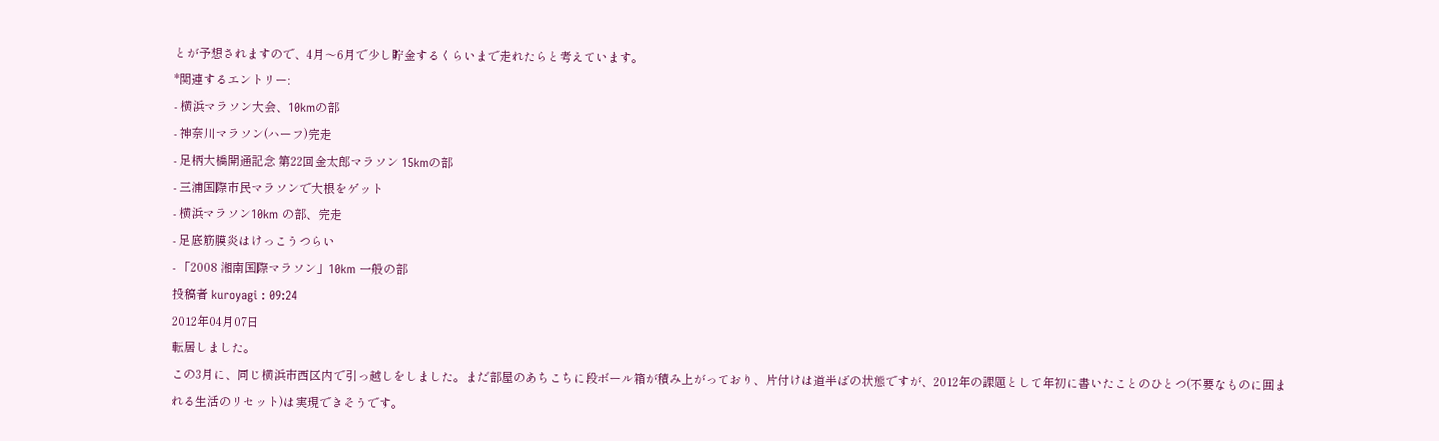とが予想されますので、4月〜6月で少し貯金するくらいまで走れたらと考えています。
*関連するエントリー:
- 横浜マラソン大会、10kmの部
- 神奈川マラソン(ハーフ)完走
- 足柄大橋開通記念 第22回金太郎マラソン 15kmの部
- 三浦国際市民マラソンで大根をゲット
- 横浜マラソン10km の部、完走
- 足底筋膜炎はけっこうつらい
- 「2008 湘南国際マラソン」10km 一般の部
投稿者 kuroyagi : 09:24
2012年04月07日
転居しました。
この3月に、同じ横浜市西区内で引っ越しをしました。まだ部屋のあちこちに段ボール箱が積み上がっており、片付けは道半ばの状態ですが、2012年の課題として年初に書いたことのひとつ(不要なものに囲まれる生活のリセット)は実現できそうです。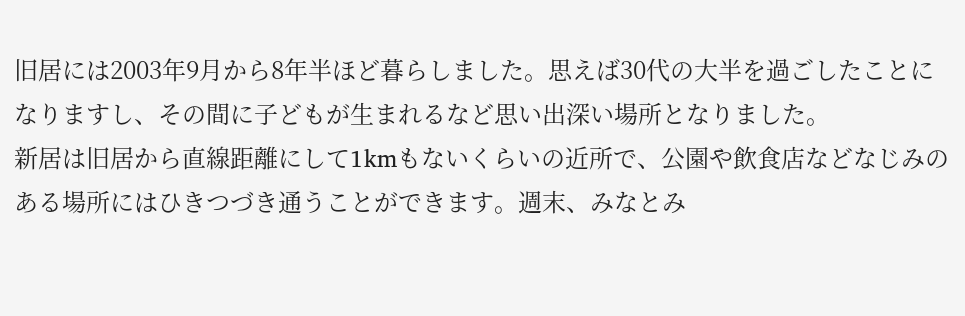旧居には2003年9月から8年半ほど暮らしました。思えば30代の大半を過ごしたことになりますし、その間に子どもが生まれるなど思い出深い場所となりました。
新居は旧居から直線距離にして1kmもないくらいの近所で、公園や飲食店などなじみのある場所にはひきつづき通うことができます。週末、みなとみ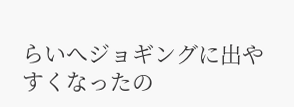らいへジョギングに出やすくなったの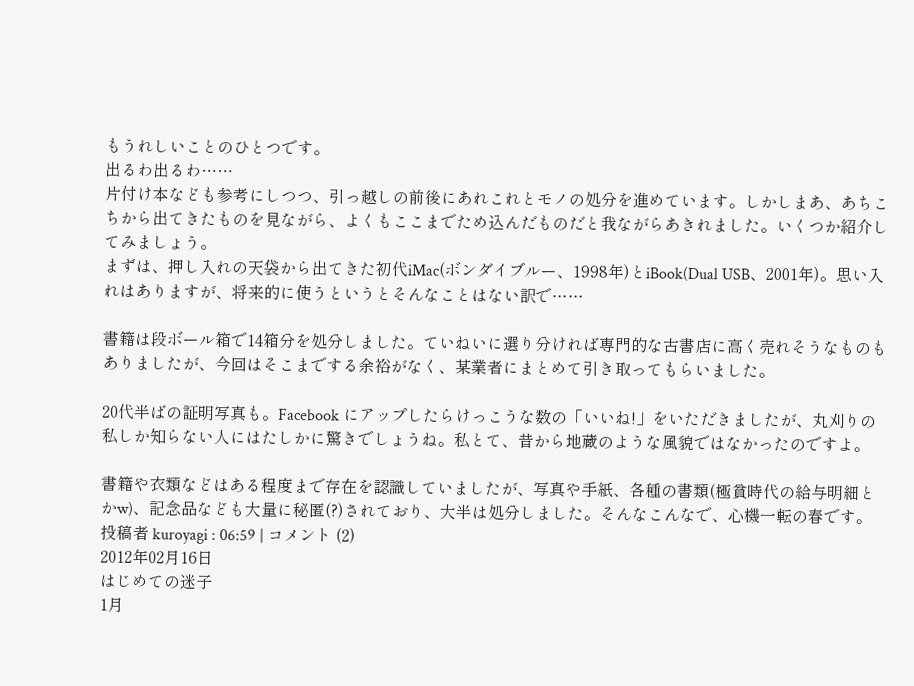もうれしいことのひとつです。
出るわ出るわ……
片付け本なども参考にしつつ、引っ越しの前後にあれこれとモノの処分を進めています。しかしまあ、あちこちから出てきたものを見ながら、よくもここまでため込んだものだと我ながらあきれました。いくつか紹介してみましょう。
まずは、押し入れの天袋から出てきた初代iMac(ボンダイブルー、1998年)とiBook(Dual USB、2001年)。思い入れはありますが、将来的に使うというとそんなことはない訳で……

書籍は段ボール箱で14箱分を処分しました。ていねいに選り分ければ専門的な古書店に高く売れそうなものもありましたが、今回はそこまでする余裕がなく、某業者にまとめて引き取ってもらいました。

20代半ばの証明写真も。Facebook にアップしたらけっこうな数の「いいね!」をいただきましたが、丸刈りの私しか知らない人にはたしかに驚きでしょうね。私とて、昔から地蔵のような風貌ではなかったのですよ。

書籍や衣類などはある程度まで存在を認識していましたが、写真や手紙、各種の書類(極貧時代の給与明細とかw)、記念品なども大量に秘匿(?)されており、大半は処分しました。そんなこんなで、心機一転の春です。
投稿者 kuroyagi : 06:59 | コメント (2)
2012年02月16日
はじめての迷子
1月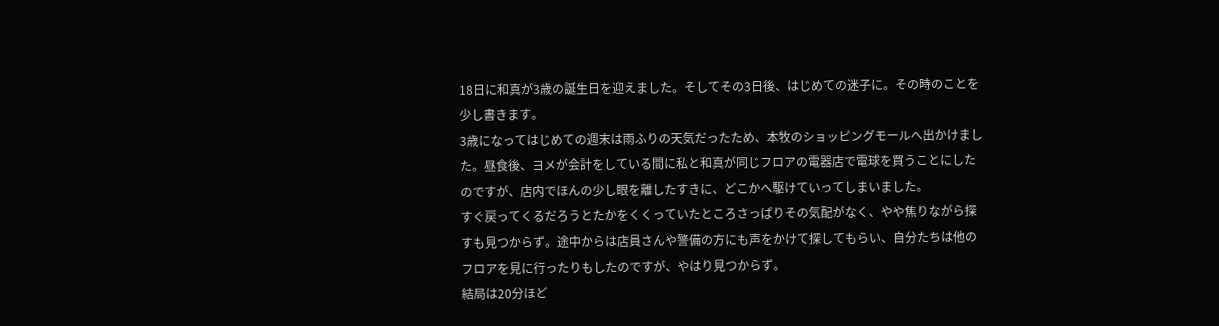18日に和真が3歳の誕生日を迎えました。そしてその3日後、はじめての迷子に。その時のことを少し書きます。
3歳になってはじめての週末は雨ふりの天気だったため、本牧のショッピングモールへ出かけました。昼食後、ヨメが会計をしている間に私と和真が同じフロアの電器店で電球を買うことにしたのですが、店内でほんの少し眼を離したすきに、どこかへ駆けていってしまいました。
すぐ戻ってくるだろうとたかをくくっていたところさっぱりその気配がなく、やや焦りながら探すも見つからず。途中からは店員さんや警備の方にも声をかけて探してもらい、自分たちは他のフロアを見に行ったりもしたのですが、やはり見つからず。
結局は20分ほど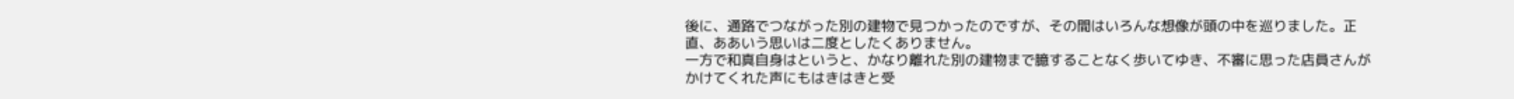後に、通路でつながった別の建物で見つかったのですが、その間はいろんな想像が頭の中を巡りました。正直、ああいう思いは二度としたくありません。
一方で和真自身はというと、かなり離れた別の建物まで臆することなく歩いてゆき、不審に思った店員さんがかけてくれた声にもはきはきと受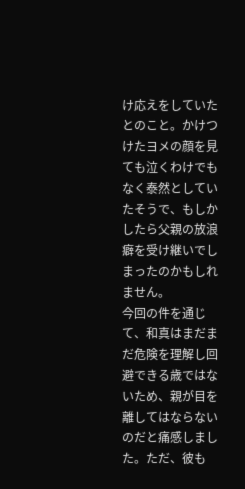け応えをしていたとのこと。かけつけたヨメの顔を見ても泣くわけでもなく泰然としていたそうで、もしかしたら父親の放浪癖を受け継いでしまったのかもしれません。
今回の件を通じて、和真はまだまだ危険を理解し回避できる歳ではないため、親が目を離してはならないのだと痛感しました。ただ、彼も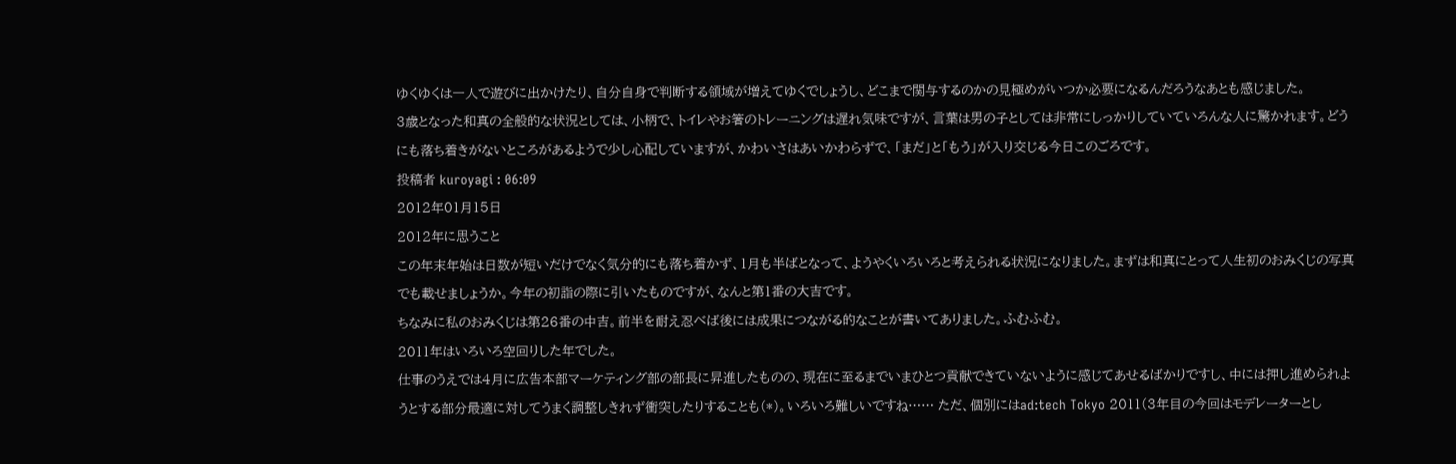ゆくゆくは一人で遊びに出かけたり、自分自身で判断する領域が増えてゆくでしょうし、どこまで関与するのかの見極めがいつか必要になるんだろうなあとも感じました。
3歳となった和真の全般的な状況としては、小柄で、トイレやお箸のトレーニングは遅れ気味ですが、言葉は男の子としては非常にしっかりしていていろんな人に驚かれます。どうにも落ち着きがないところがあるようで少し心配していますが、かわいさはあいかわらずで、「まだ」と「もう」が入り交じる今日このごろです。
投稿者 kuroyagi : 06:09
2012年01月15日
2012年に思うこと
この年末年始は日数が短いだけでなく気分的にも落ち着かず、1月も半ばとなって、ようやくいろいろと考えられる状況になりました。まずは和真にとって人生初のおみくじの写真でも載せましょうか。今年の初詣の際に引いたものですが、なんと第1番の大吉です。
ちなみに私のおみくじは第26番の中吉。前半を耐え忍べば後には成果につながる的なことが書いてありました。ふむふむ。
2011年はいろいろ空回りした年でした。
仕事のうえでは4月に広告本部マーケティング部の部長に昇進したものの、現在に至るまでいまひとつ貢献できていないように感じてあせるばかりですし、中には押し進められようとする部分最適に対してうまく調整しきれず衝突したりすることも(*)。いろいろ難しいですね…… ただ、個別にはad:tech Tokyo 2011(3年目の今回はモデレーターとし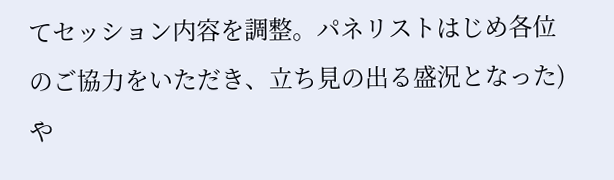てセッション内容を調整。パネリストはじめ各位のご協力をいただき、立ち見の出る盛況となった)や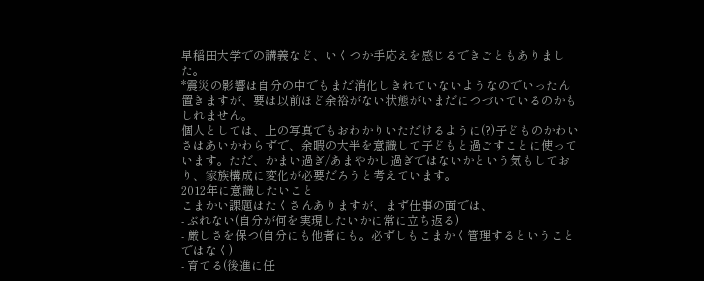早稲田大学での講義など、いくつか手応えを感じるできごともありました。
*震災の影響は自分の中でもまだ消化しきれていないようなのでいったん置きますが、要は以前ほど余裕がない状態がいまだにつづいているのかもしれません。
個人としては、上の写真でもおわかりいただけるように(?)子どものかわいさはあいかわらずで、余暇の大半を意識して子どもと過ごすことに使っています。ただ、かまい過ぎ/あまやかし過ぎではないかという気もしており、家族構成に変化が必要だろうと考えています。
2012年に意識したいこと
こまかい課題はたくさんありますが、まず仕事の面では、
- ぶれない(自分が何を実現したいかに常に立ち返る)
- 厳しさを保つ(自分にも他者にも。必ずしもこまかく管理するということではなく)
- 育てる(後進に任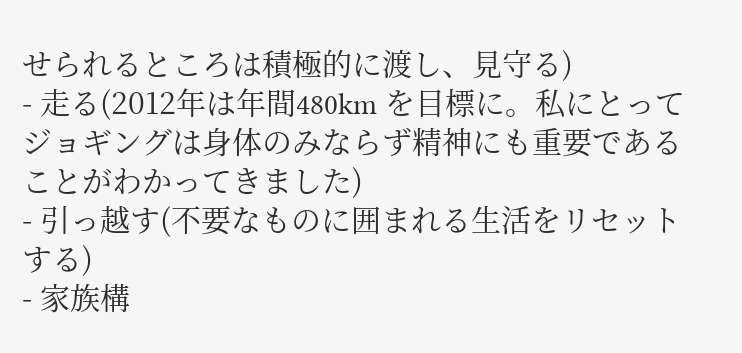せられるところは積極的に渡し、見守る)
- 走る(2012年は年間480km を目標に。私にとってジョギングは身体のみならず精神にも重要であることがわかってきました)
- 引っ越す(不要なものに囲まれる生活をリセットする)
- 家族構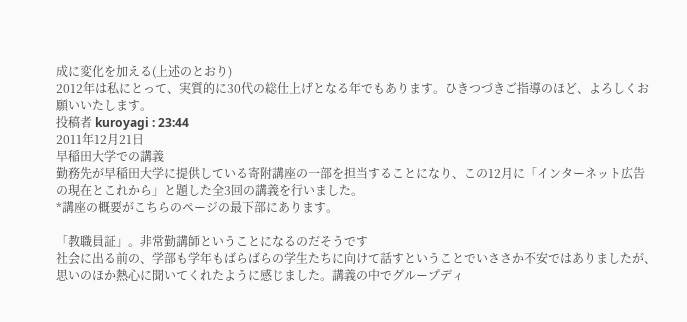成に変化を加える(上述のとおり)
2012年は私にとって、実質的に30代の総仕上げとなる年でもあります。ひきつづきご指導のほど、よろしくお願いいたします。
投稿者 kuroyagi : 23:44
2011年12月21日
早稲田大学での講義
勤務先が早稲田大学に提供している寄附講座の一部を担当することになり、この12月に「インターネット広告の現在とこれから」と題した全3回の講義を行いました。
*講座の概要がこちらのページの最下部にあります。

「教職員証」。非常勤講師ということになるのだそうです
社会に出る前の、学部も学年もばらばらの学生たちに向けて話すということでいささか不安ではありましたが、思いのほか熱心に聞いてくれたように感じました。講義の中でグループディ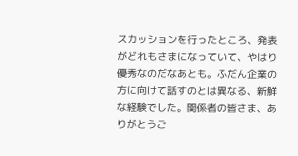スカッションを行ったところ、発表がどれもさまになっていて、やはり優秀なのだなあとも。ふだん企業の方に向けて話すのとは異なる、新鮮な経験でした。関係者の皆さま、ありがとうご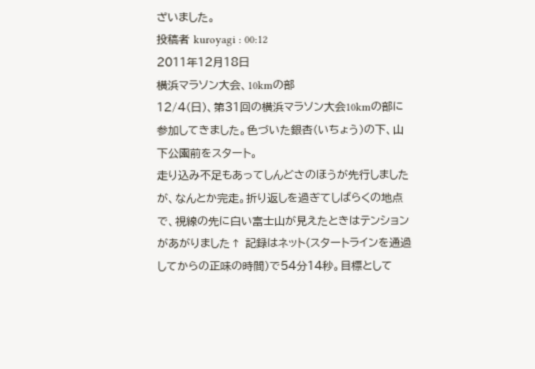ざいました。
投稿者 kuroyagi : 00:12
2011年12月18日
横浜マラソン大会、10kmの部
12/4(日)、第31回の横浜マラソン大会10kmの部に参加してきました。色づいた銀杏(いちょう)の下、山下公園前をスタート。
走り込み不足もあってしんどさのほうが先行しましたが、なんとか完走。折り返しを過ぎてしばらくの地点で、視線の先に白い富士山が見えたときはテンションがあがりました↑ 記録はネット(スタートラインを通過してからの正味の時間)で54分14秒。目標として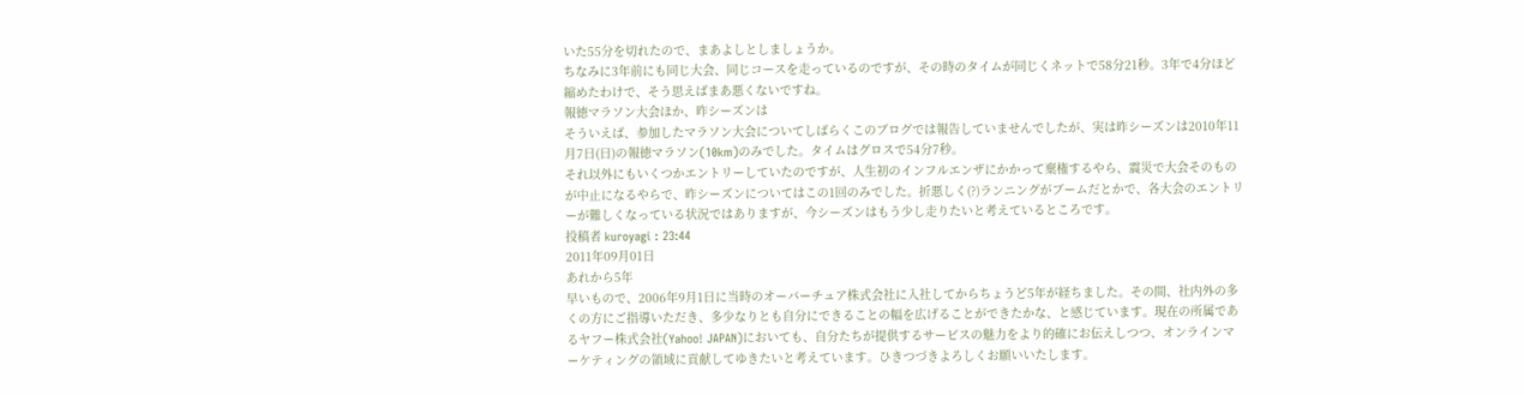いた55分を切れたので、まあよしとしましょうか。
ちなみに3年前にも同じ大会、同じコースを走っているのですが、その時のタイムが同じくネットで58分21秒。3年で4分ほど縮めたわけで、そう思えばまあ悪くないですね。
報徳マラソン大会ほか、昨シーズンは
そういえば、参加したマラソン大会についてしばらくこのブログでは報告していませんでしたが、実は昨シーズンは2010年11月7日(日)の報徳マラソン(10km)のみでした。タイムはグロスで54分7秒。
それ以外にもいくつかエントリーしていたのですが、人生初のインフルエンザにかかって棄権するやら、震災で大会そのものが中止になるやらで、昨シーズンについてはこの1回のみでした。折悪しく(?)ランニングがブームだとかで、各大会のエントリーが難しくなっている状況ではありますが、今シーズンはもう少し走りたいと考えているところです。
投稿者 kuroyagi : 23:44
2011年09月01日
あれから5年
早いもので、2006年9月1日に当時のオーバーチュア株式会社に入社してからちょうど5年が経ちました。その間、社内外の多くの方にご指導いただき、多少なりとも自分にできることの幅を広げることができたかな、と感じています。現在の所属であるヤフー株式会社(Yahoo! JAPAN)においても、自分たちが提供するサービスの魅力をより的確にお伝えしつつ、オンラインマーケティングの領域に貢献してゆきたいと考えています。ひきつづきよろしくお願いいたします。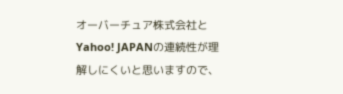オーバーチュア株式会社とYahoo! JAPANの連続性が理解しにくいと思いますので、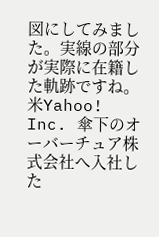図にしてみました。実線の部分が実際に在籍した軌跡ですね。米Yahoo! Inc. 傘下のオーバーチュア株式会社へ入社した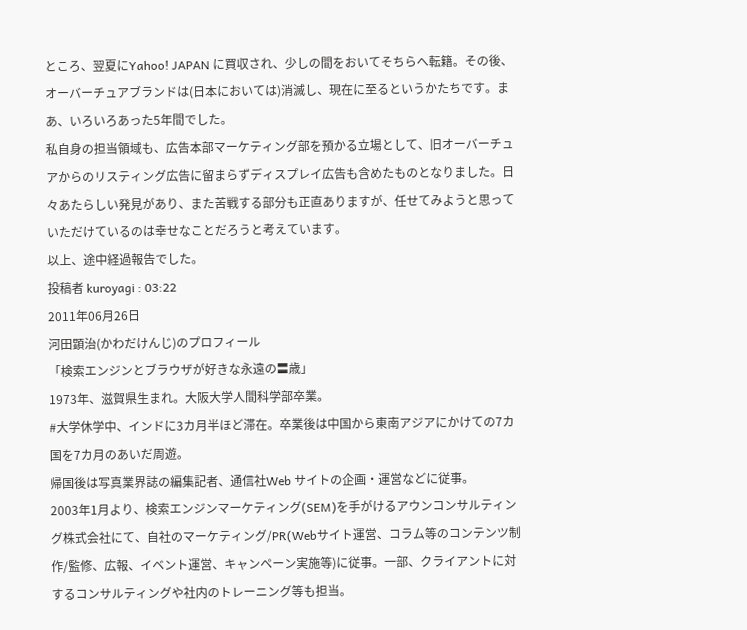ところ、翌夏にYahoo! JAPAN に買収され、少しの間をおいてそちらへ転籍。その後、オーバーチュアブランドは(日本においては)消滅し、現在に至るというかたちです。まあ、いろいろあった5年間でした。
私自身の担当領域も、広告本部マーケティング部を預かる立場として、旧オーバーチュアからのリスティング広告に留まらずディスプレイ広告も含めたものとなりました。日々あたらしい発見があり、また苦戦する部分も正直ありますが、任せてみようと思っていただけているのは幸せなことだろうと考えています。
以上、途中経過報告でした。
投稿者 kuroyagi : 03:22
2011年06月26日
河田顕治(かわだけんじ)のプロフィール
「検索エンジンとブラウザが好きな永遠の〓歳」
1973年、滋賀県生まれ。大阪大学人間科学部卒業。
#大学休学中、インドに3カ月半ほど滞在。卒業後は中国から東南アジアにかけての7カ国を7カ月のあいだ周遊。
帰国後は写真業界誌の編集記者、通信社Web サイトの企画・運営などに従事。
2003年1月より、検索エンジンマーケティング(SEM)を手がけるアウンコンサルティング株式会社にて、自社のマーケティング/PR(Webサイト運営、コラム等のコンテンツ制作/監修、広報、イベント運営、キャンペーン実施等)に従事。一部、クライアントに対するコンサルティングや社内のトレーニング等も担当。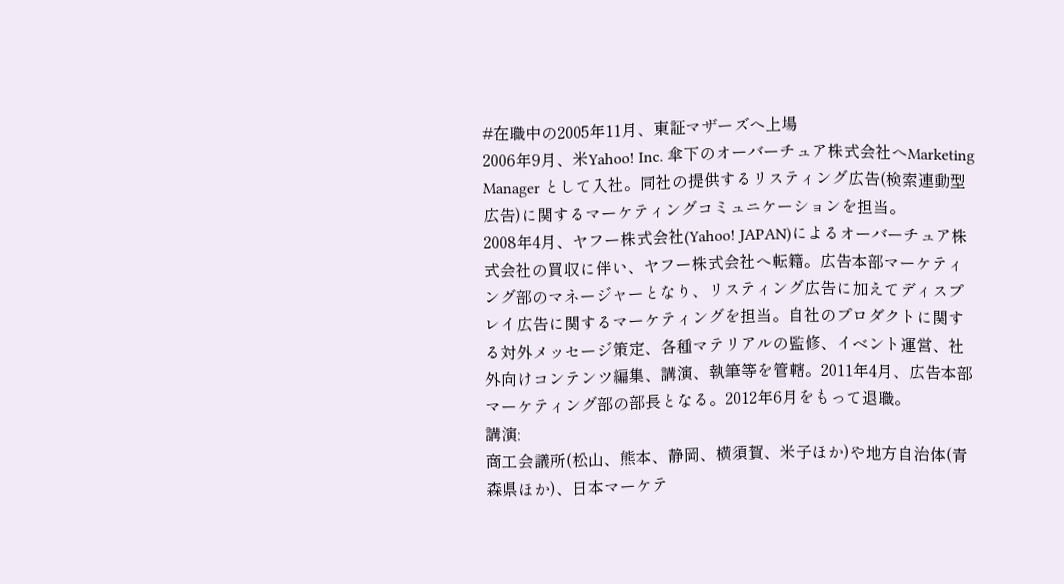#在職中の2005年11月、東証マザーズへ上場
2006年9月、米Yahoo! Inc. 傘下のオーバーチュア株式会社へMarketing Manager として入社。同社の提供するリスティング広告(検索連動型広告)に関するマーケティングコミュニケーションを担当。
2008年4月、ヤフー株式会社(Yahoo! JAPAN)によるオーバーチュア株式会社の買収に伴い、ヤフー株式会社へ転籍。広告本部マーケティング部のマネージャーとなり、リスティング広告に加えてディスプレイ広告に関するマーケティングを担当。自社のプロダクトに関する対外メッセージ策定、各種マテリアルの監修、イベント運営、社外向けコンテンツ編集、講演、執筆等を管轄。2011年4月、広告本部マーケティング部の部長となる。2012年6月をもって退職。
講演:
商工会議所(松山、熊本、静岡、横須賀、米子ほか)や地方自治体(青森県ほか)、日本マーケテ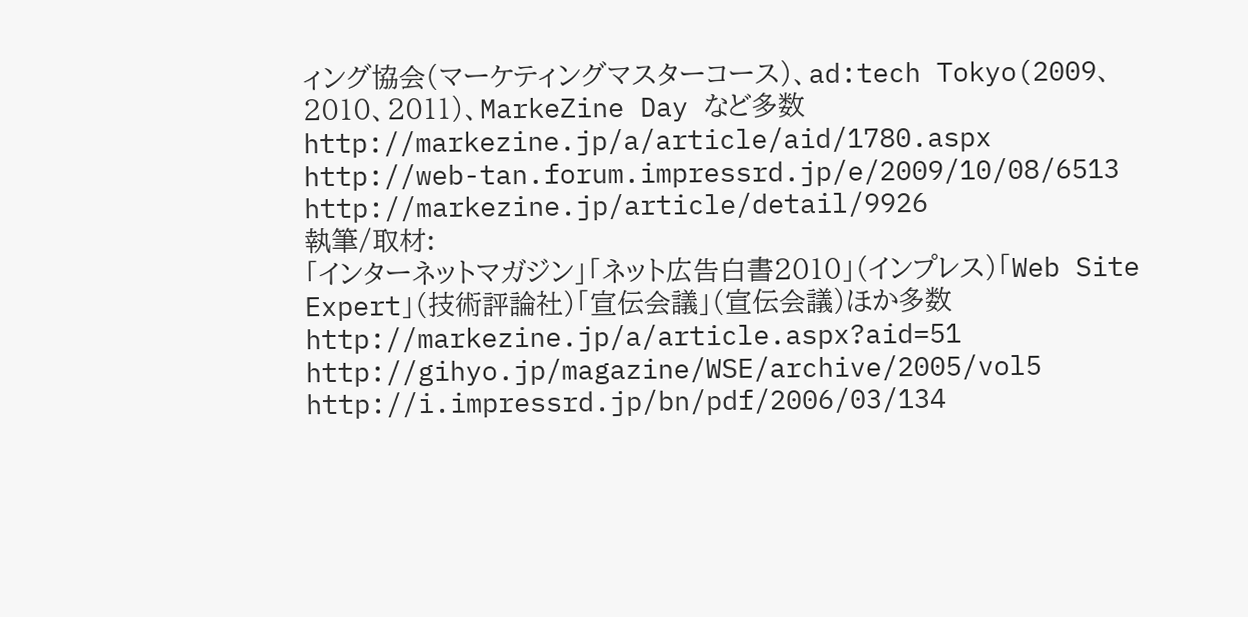ィング協会(マーケティングマスターコース)、ad:tech Tokyo(2009、2010、2011)、MarkeZine Day など多数
http://markezine.jp/a/article/aid/1780.aspx
http://web-tan.forum.impressrd.jp/e/2009/10/08/6513
http://markezine.jp/article/detail/9926
執筆/取材:
「インターネットマガジン」「ネット広告白書2010」(インプレス)「Web Site Expert」(技術評論社)「宣伝会議」(宣伝会議)ほか多数
http://markezine.jp/a/article.aspx?aid=51
http://gihyo.jp/magazine/WSE/archive/2005/vol5
http://i.impressrd.jp/bn/pdf/2006/03/134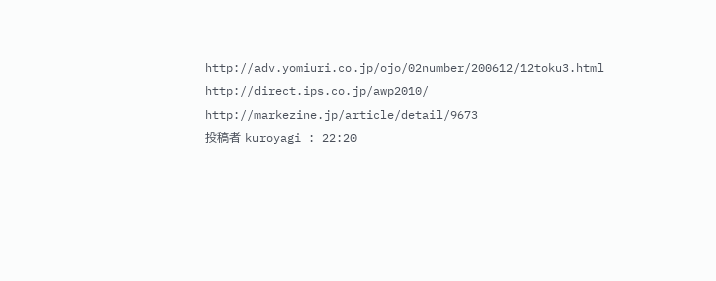http://adv.yomiuri.co.jp/ojo/02number/200612/12toku3.html
http://direct.ips.co.jp/awp2010/
http://markezine.jp/article/detail/9673
投稿者 kuroyagi : 22:20